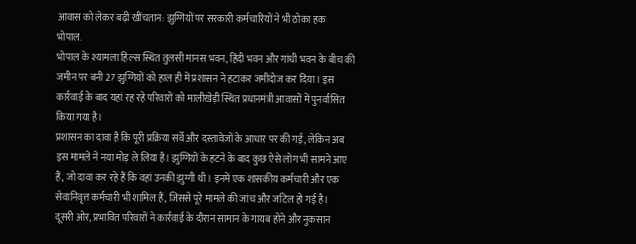आवास को लेकर बढ़ी खींचतान: झुग्गियों पर सरकारी कर्मचारियों ने भी ठोका हक
भोपाल.
भोपाल के श्यामला हिल्स स्थित तुलसी मानस भवन, हिंदी भवन और गांधी भवन के बीच की जमीन पर बनी 27 झुग्गियों को हाल ही में प्रशासन ने हटाकर जमींदोज कर दिया। इस कार्रवाई के बाद यहां रह रहे परिवारों को मालीखेड़ी स्थित प्रधानमंत्री आवासों में पुनर्वासित किया गया है।
प्रशासन का दावा है कि पूरी प्रक्रिया सर्वे और दस्तावेजों के आधार पर की गई, लेकिन अब इस मामले ने नया मोड़ ले लिया है। झुग्गियों के हटने के बाद कुछ ऐसे लोग भी सामने आए हैं, जो दावा कर रहे हैं कि वहां उनकी झुग्गी थी। इनमें एक शासकीय कर्मचारी और एक सेवानिवृत्त कर्मचारी भी शामिल हैं, जिससे पूरे मामले की जांच और जटिल हो गई है।
दूसरी ओर, प्रभावित परिवारों ने कार्रवाई के दौरान सामान के गायब होने और नुकसान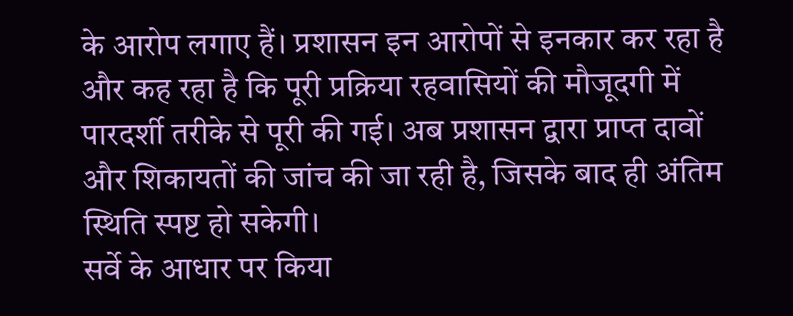के आरोप लगाए हैं। प्रशासन इन आरोपों से इनकार कर रहा है और कह रहा है कि पूरी प्रक्रिया रहवासियों की मौजूदगी में पारदर्शी तरीके से पूरी की गई। अब प्रशासन द्वारा प्राप्त दावों और शिकायतों की जांच की जा रही है, जिसके बाद ही अंतिम स्थिति स्पष्ट हो सकेगी।
सर्वे के आधार पर किया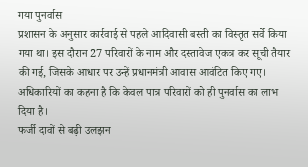गया पुनर्वास
प्रशासन के अनुसार कार्रवाई से पहले आदिवासी बस्ती का विस्तृत सर्वे किया गया था। इस दौरान 27 परिवारों के नाम और दस्तावेज एकत्र कर सूची तैयार की गई, जिसके आधार पर उन्हें प्रधानमंत्री आवास आवंटित किए गए। अधिकारियों का कहना है कि केवल पात्र परिवारों को ही पुनर्वास का लाभ दिया है।
फर्जी दावों से बढ़ी उलझन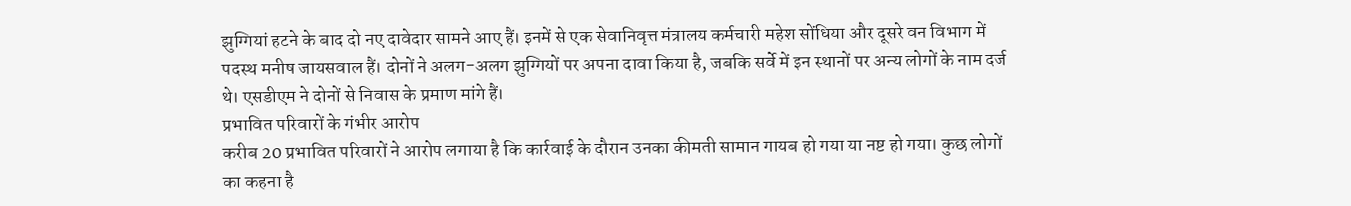झुग्गियां हटने के बाद दो नए दावेदार सामने आए हैं। इनमें से एक सेवानिवृत्त मंत्रालय कर्मचारी महेश सोंधिया और दूसरे वन विभाग में पदस्थ मनीष जायसवाल हैं। दोनों ने अलग-अलग झुग्गियों पर अपना दावा किया है, जबकि सर्वे में इन स्थानों पर अन्य लोगों के नाम दर्ज थे। एसडीएम ने दोनों से निवास के प्रमाण मांगे हैं।
प्रभावित परिवारों के गंभीर आरोप
करीब 20 प्रभावित परिवारों ने आरोप लगाया है कि कार्रवाई के दौरान उनका कीमती सामान गायब हो गया या नष्ट हो गया। कुछ लोगों का कहना है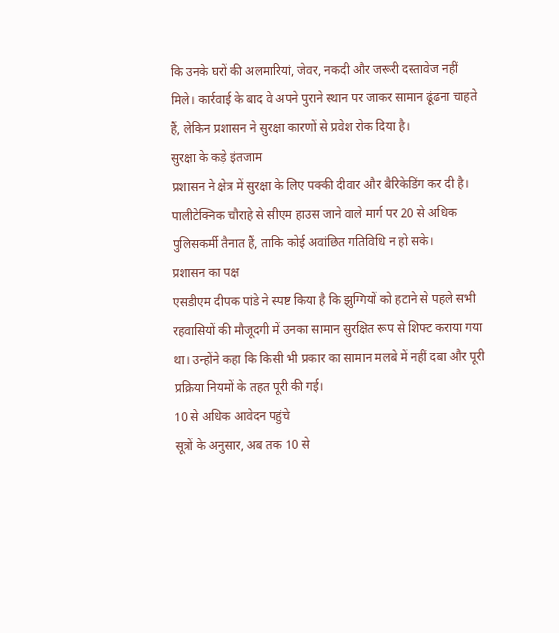कि उनके घरों की अलमारियां, जेवर, नकदी और जरूरी दस्तावेज नहीं मिले। कार्रवाई के बाद वे अपने पुराने स्थान पर जाकर सामान ढूंढना चाहते हैं, लेकिन प्रशासन ने सुरक्षा कारणों से प्रवेश रोक दिया है।
सुरक्षा के कड़े इंतजाम
प्रशासन ने क्षेत्र में सुरक्षा के लिए पक्की दीवार और बैरिकेडिंग कर दी है। पालीटेक्निक चौराहे से सीएम हाउस जाने वाले मार्ग पर 20 से अधिक पुलिसकर्मी तैनात हैं, ताकि कोई अवांछित गतिविधि न हो सके।
प्रशासन का पक्ष
एसडीएम दीपक पांडे ने स्पष्ट किया है कि झुग्गियों को हटाने से पहले सभी रहवासियों की मौजूदगी में उनका सामान सुरक्षित रूप से शिफ्ट कराया गया था। उन्होंने कहा कि किसी भी प्रकार का सामान मलबे में नहीं दबा और पूरी प्रक्रिया नियमों के तहत पूरी की गई।
10 से अधिक आवेदन पहुंचे
सूत्रों के अनुसार, अब तक 10 से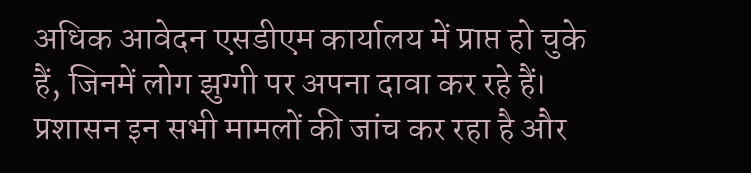अधिक आवेदन एसडीएम कार्यालय में प्राप्त हो चुके हैं, जिनमें लोग झुग्गी पर अपना दावा कर रहे हैं। प्रशासन इन सभी मामलों की जांच कर रहा है और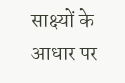साक्ष्यों के आधार पर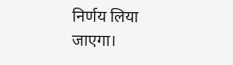निर्णय लिया जाएगा।